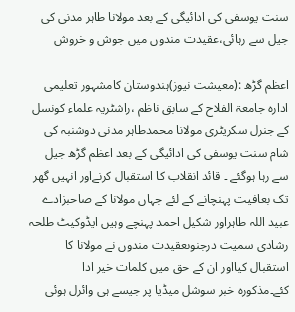سنت یوسفی کی ادائیگی کے بعد مولانا طاہر مدنی کی جیل سے رہائی،عقیدت مندوں میں جوش و خروش

اعظم گڑھ :(معیشت نیوز)ہندوستان کامشہور تعلیمی ادارہ جامعۃ الفلاح کے سابق ناظم ،راشٹریہ علماء کونسل کے جنرل سکریٹری مولانا محمدطاہر مدنی دوشنبہ کی شام سنت یوسفی کی ادائیگی کے بعد اعظم گڑھ جیل سے رہا ہوگئے ۔ قائد انقلاب کا استقبال کرنےاور انہیں گھر تک بعافیت پہنچانے کے لئے جہاں مولانا کے صاحبزادے عبید اللہ طاہراور شکیل احمد پہنچے وہیں ایڈوکیٹ طلحہ رشادی سمیت درجنوںعقیدت مندوں نے مولانا کا استقبال کیااور ان کے حق میں کلمات خیر ادا کئے۔مذکورہ خبر سوشل میڈیا پر جیسے ہی وائرل ہوئی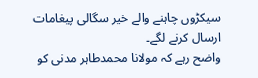سیکڑوں چاہنے والے خیر سگالی پیغامات ارسال کرنے لگے۔
واضح رہے کہ مولانا محمدطاہر مدنی کو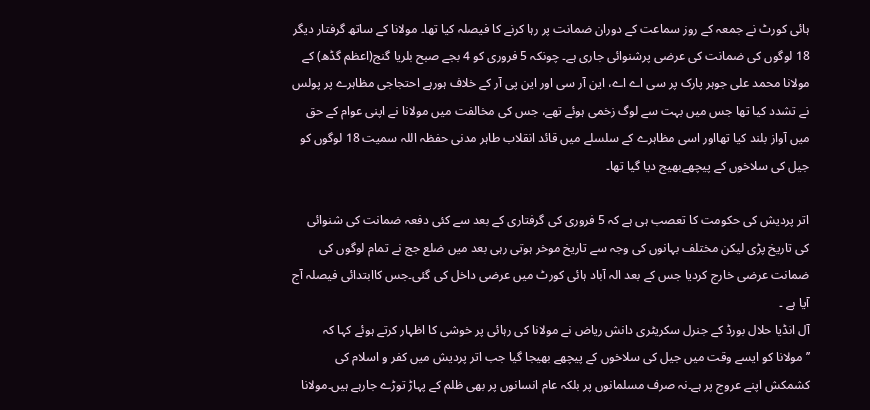ہائی کورٹ نے جمعہ کے روز سماعت کے دوران ضمانت پر رہا کرنے کا فیصلہ کیا تھا۔ مولانا کے ساتھ گرفتار دیگر 18 لوگوں کی ضمانت کی عرضی پرشنوائی جاری ہے۔ چونکہ 5 فروری کو 4 بجے صبح بلریا گنج(اعظم گڈھ) کے مولانا محمد علی جوہر پارک پر سی اے اے، این آر سی اور این پی آر کے خلاف ہورہے احتجاجی مظاہرے پر پولس نے تشدد کیا تھا جس میں بہت سے لوگ زخمی ہوئے تھے، جس کی مخالفت میں مولانا نے اپنی عوام کے حق میں آواز بلند کیا تھااور اسی مظاہرے کے سلسلے میں قائد انقلاب طاہر مدنی حفظہ اللہ سمیت 18 لوگوں کو جیل کی سلاخوں کے پیچھےبھیج دیا گیا تھا۔

اتر پردیش کی حکومت کا تعصب ہی ہے کہ 5 فروری کی گرفتاری کے بعد سے کئی دفعہ ضمانت کی شنوائی کی تاریخ پڑی لیکن مختلف بہانوں کی وجہ سے تاریخ موخر ہوتی رہی بعد میں ضلع جج نے تمام لوگوں کی ضمانت عرضی خارج کردیا جس کے بعد الہ آباد ہائی کورٹ میں عرضی داخل کی گئی۔جس کاابتدائی فیصلہ آج آیا ہے ۔
آل انڈیا حلال بورڈ کے جنرل سکریٹری دانش ریاض نے مولانا کی رہائی پر خوشی کا اظہار کرتے ہوئے کہا کہ ’’مولانا کو ایسے وقت میں جیل کی سلاخوں کے پیچھے بھیجا گیا جب اتر پردیش میں کفر و اسلام کی کشمکش اپنے عروج پر ہے۔نہ صرف مسلمانوں پر بلکہ عام انسانوں پر بھی ظلم کے پہاڑ توڑے جارہے ہیں۔مولانا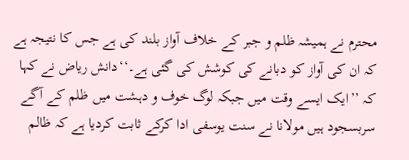محترم نے ہمیشہ ظلم و جبر کے خلاف آواز بلند کی ہے جس کا نتیجہ ہے کہ ان کی آواز کو دبانے کی کوشش کی گئی ہے۔‘‘دانش ریاض نے کہا کہ ’’ایک ایسے وقت میں جبکہ لوگ خوف و دہشت میں ظلم کے آگے سربسجود ہیں مولانا نے سنت یوسفی ادا کرکے ثابت کردیا ہے کہ ظالم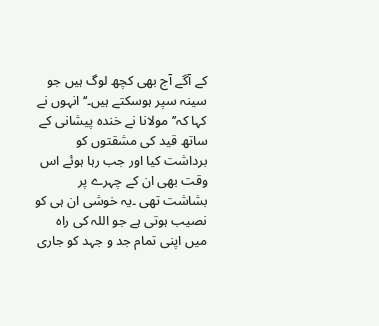کے آگے آج بھی کچھ لوگ ہیں جو سینہ سپر ہوسکتے ہیں۔‘‘انہوں نے کہا کہ’’مولانا نے خندہ پیشانی کے ساتھ قید کی مشقتوں کو برداشت کیا اور جب رہا ہوئے اس وقت بھی ان کے چہرے پر بشاشت تھی ۔یہ خوشی ان ہی کو نصیب ہوتی ہے جو اللہ کی راہ میں اپنی تمام جد و جہد کو جاری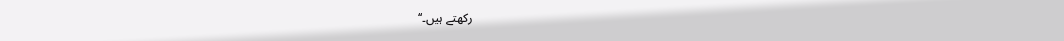رکھتے ہیں۔‘‘